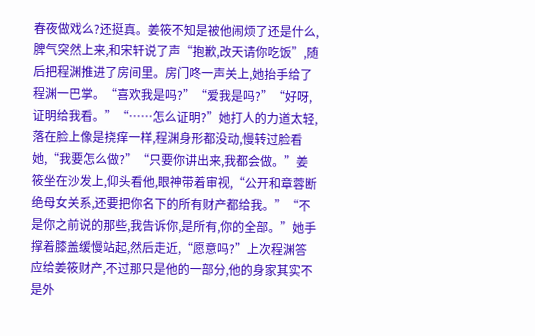春夜做戏么?还挺真。姜筱不知是被他闹烦了还是什么,脾气突然上来,和宋轩说了声“抱歉,改天请你吃饭”,随后把程渊推进了房间里。房门咚一声关上,她抬手给了程渊一巴掌。“喜欢我是吗?”“爱我是吗?”“好呀,证明给我看。”“……怎么证明?”她打人的力道太轻,落在脸上像是挠痒一样,程渊身形都没动,慢转过脸看她,“我要怎么做?”“只要你讲出来,我都会做。”姜筱坐在沙发上,仰头看他,眼神带着审视,“公开和章蓉断绝母女关系,还要把你名下的所有财产都给我。”“不是你之前说的那些,我告诉你,是所有,你的全部。”她手撑着膝盖缓慢站起,然后走近,“愿意吗?”上次程渊答应给姜筱财产,不过那只是他的一部分,他的身家其实不是外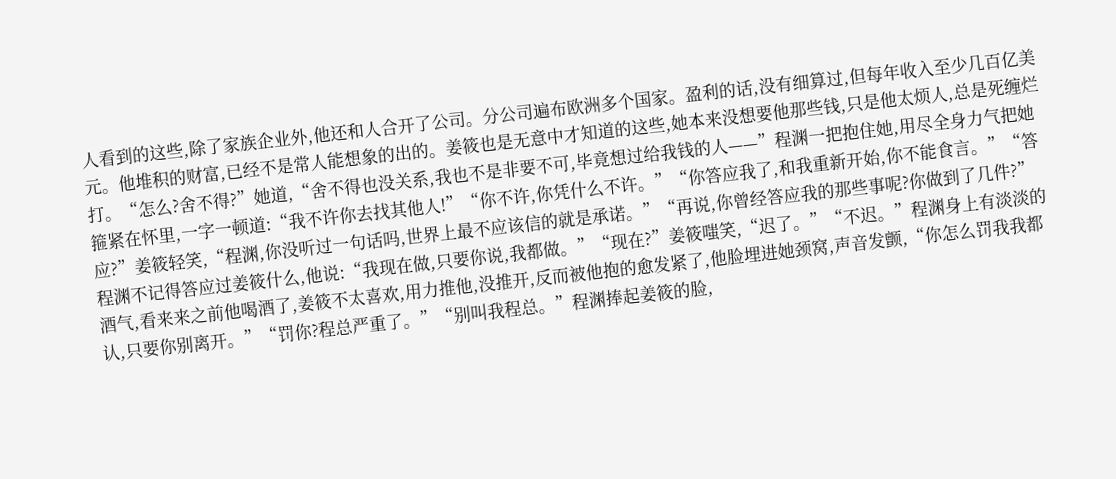人看到的这些,除了家族企业外,他还和人合开了公司。分公司遍布欧洲多个国家。盈利的话,没有细算过,但每年收入至少几百亿美元。他堆积的财富,已经不是常人能想象的出的。姜筱也是无意中才知道的这些,她本来没想要他那些钱,只是他太烦人,总是死缠烂打。“怎么?舍不得?”她道,“舍不得也没关系,我也不是非要不可,毕竟想过给我钱的人——”程渊一把抱住她,用尽全身力气把她箍紧在怀里,一字一顿道:“我不许你去找其他人!”“你不许,你凭什么不许。”“你答应我了,和我重新开始,你不能食言。”“答应?”姜筱轻笑,“程渊,你没听过一句话吗,世界上最不应该信的就是承诺。”“再说,你曾经答应我的那些事呢?你做到了几件?”程渊不记得答应过姜筱什么,他说:“我现在做,只要你说,我都做。”“现在?”姜筱嗤笑,“迟了。”“不迟。”程渊身上有淡淡的酒气,看来来之前他喝酒了,姜筱不太喜欢,用力推他,没推开,反而被他抱的愈发紧了,他脸埋进她颈窝,声音发颤,“你怎么罚我我都认,只要你别离开。”“罚你?程总严重了。”“别叫我程总。”程渊捧起姜筱的脸,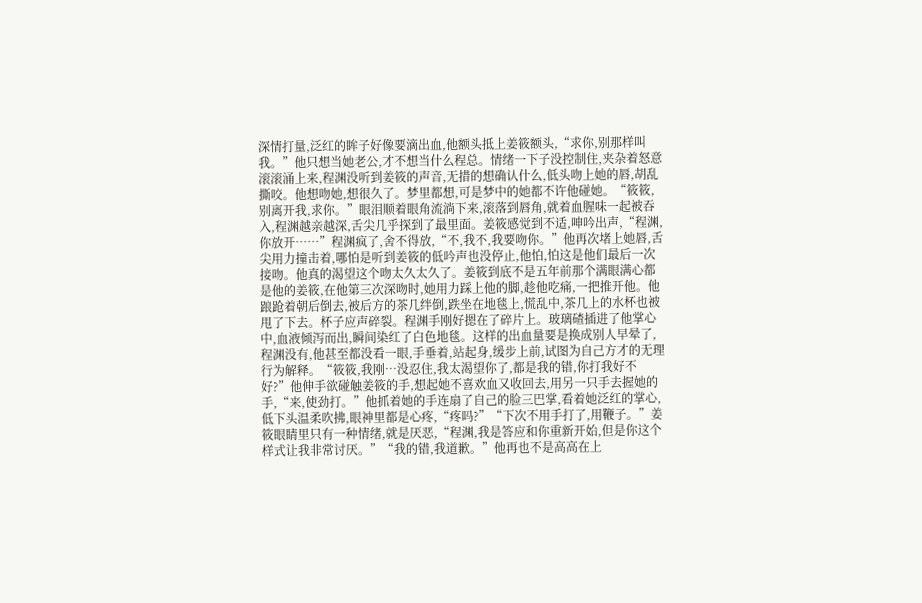深情打量,泛红的眸子好像要滴出血,他额头抵上姜筱额头,“求你,别那样叫我。”他只想当她老公,才不想当什么程总。情绪一下子没控制住,夹杂着怒意滚滚涌上来,程渊没听到姜筱的声音,无措的想确认什么,低头吻上她的唇,胡乱撕咬。他想吻她,想很久了。梦里都想,可是梦中的她都不许他碰她。“筱筱,别离开我,求你。”眼泪顺着眼角流淌下来,滚落到唇角,就着血腥味一起被吞入,程渊越亲越深,舌尖几乎探到了最里面。姜筱感觉到不适,呻吟出声,“程渊,你放开……”程渊疯了,舍不得放,“不,我不,我要吻你。”他再次堵上她唇,舌尖用力撞击着,哪怕是听到姜筱的低吟声也没停止,他怕,怕这是他们最后一次接吻。他真的渴望这个吻太久太久了。姜筱到底不是五年前那个满眼满心都是他的姜筱,在他第三次深吻时,她用力踩上他的脚,趁他吃痛,一把推开他。他踉跄着朝后倒去,被后方的茶几绊倒,跌坐在地毯上,慌乱中,茶几上的水杯也被甩了下去。杯子应声碎裂。程渊手刚好摁在了碎片上。玻璃碴插进了他掌心中,血液倾泻而出,瞬间染红了白色地毯。这样的出血量要是换成别人早晕了,程渊没有,他甚至都没看一眼,手垂着,站起身,缓步上前,试图为自己方才的无理行为解释。“筱筱,我刚…没忍住,我太渴望你了,都是我的错,你打我好不好?”他伸手欲碰触姜筱的手,想起她不喜欢血又收回去,用另一只手去握她的手,“来,使劲打。”他抓着她的手连扇了自己的脸三巴掌,看着她泛红的掌心,低下头温柔吹拂,眼神里都是心疼,“疼吗?”“下次不用手打了,用鞭子。”姜筱眼睛里只有一种情绪,就是厌恶,“程渊,我是答应和你重新开始,但是你这个样式让我非常讨厌。”“我的错,我道歉。”他再也不是高高在上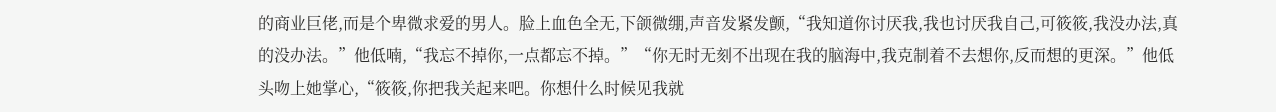的商业巨佬,而是个卑微求爱的男人。脸上血色全无,下颌微绷,声音发紧发颤,“我知道你讨厌我,我也讨厌我自己,可筱筱,我没办法,真的没办法。”他低喃,“我忘不掉你,一点都忘不掉。”“你无时无刻不出现在我的脑海中,我克制着不去想你,反而想的更深。”他低头吻上她掌心,“筱筱,你把我关起来吧。你想什么时候见我就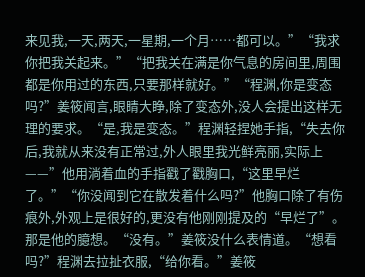来见我,一天,两天,一星期,一个月……都可以。”“我求你把我关起来。”“把我关在满是你气息的房间里,周围都是你用过的东西,只要那样就好。”“程渊,你是变态吗?”姜筱闻言,眼睛大睁,除了变态外,没人会提出这样无理的要求。“是,我是变态。”程渊轻捏她手指,“失去你后,我就从来没有正常过,外人眼里我光鲜亮丽,实际上——”他用淌着血的手指戳了戳胸口,“这里早烂了。”“你没闻到它在散发着什么吗?”他胸口除了有伤痕外,外观上是很好的,更没有他刚刚提及的“早烂了”。那是他的臆想。“没有。”姜筱没什么表情道。“想看吗?”程渊去拉扯衣服,“给你看。”姜筱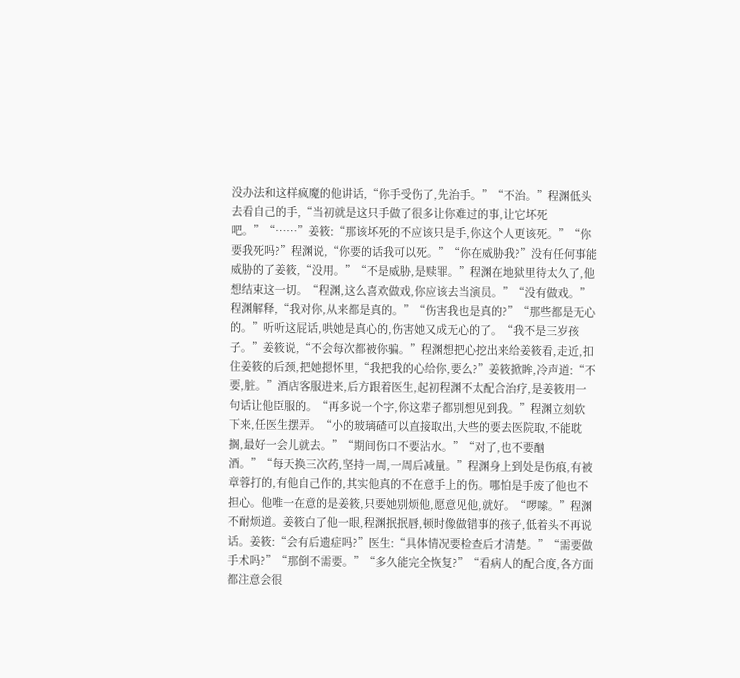没办法和这样疯魔的他讲话,“你手受伤了,先治手。”“不治。”程渊低头去看自己的手,“当初就是这只手做了很多让你难过的事,让它坏死吧。”“……”姜筱:“那该坏死的不应该只是手,你这个人更该死。”“你要我死吗?”程渊说,“你要的话我可以死。”“你在威胁我?”没有任何事能威胁的了姜筱,“没用。”“不是威胁,是赎罪。”程渊在地狱里待太久了,他想结束这一切。“程渊,这么喜欢做戏,你应该去当演员。”“没有做戏。”程渊解释,“我对你,从来都是真的。”“伤害我也是真的?”“那些都是无心的。”听听这屁话,哄她是真心的,伤害她又成无心的了。“我不是三岁孩子。”姜筱说,“不会每次都被你骗。”程渊想把心挖出来给姜筱看,走近,扣住姜筱的后颈,把她摁怀里,“我把我的心给你,要么?”姜筱掀眸,冷声道:“不要,脏。”酒店客服进来,后方跟着医生,起初程渊不太配合治疗,是姜筱用一句话让他臣服的。“再多说一个字,你这辈子都别想见到我。”程渊立刻软下来,任医生摆弄。“小的玻璃碴可以直接取出,大些的要去医院取,不能耽搁,最好一会儿就去。”“期间伤口不要沾水。”“对了,也不要酗酒。”“每天换三次药,坚持一周,一周后减量。”程渊身上到处是伤痕,有被章蓉打的,有他自己作的,其实他真的不在意手上的伤。哪怕是手废了他也不担心。他唯一在意的是姜筱,只要她别烦他,愿意见他,就好。“啰嗦。”程渊不耐烦道。姜筱白了他一眼,程渊抿抿唇,顿时像做错事的孩子,低着头不再说话。姜筱:“会有后遗症吗?”医生:“具体情况要检查后才清楚。”“需要做手术吗?”“那倒不需要。”“多久能完全恢复?”“看病人的配合度,各方面都注意会很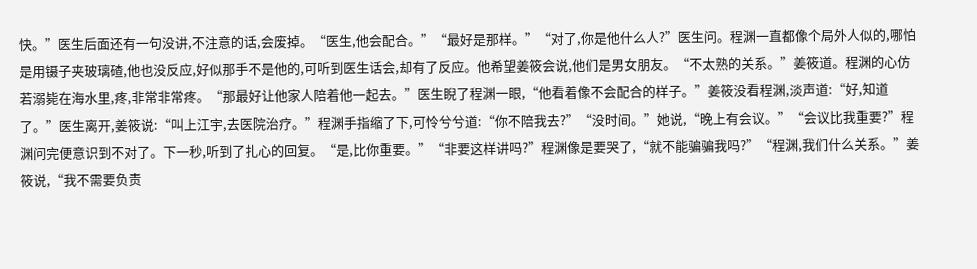快。”医生后面还有一句没讲,不注意的话,会废掉。“医生,他会配合。”“最好是那样。”“对了,你是他什么人?”医生问。程渊一直都像个局外人似的,哪怕是用镊子夹玻璃碴,他也没反应,好似那手不是他的,可听到医生话会,却有了反应。他希望姜筱会说,他们是男女朋友。“不太熟的关系。”姜筱道。程渊的心仿若溺毙在海水里,疼,非常非常疼。“那最好让他家人陪着他一起去。”医生睨了程渊一眼,“他看着像不会配合的样子。”姜筱没看程渊,淡声道:“好,知道了。”医生离开,姜筱说:“叫上江宇,去医院治疗。”程渊手指缩了下,可怜兮兮道:“你不陪我去?”“没时间。”她说,“晚上有会议。”“会议比我重要?”程渊问完便意识到不对了。下一秒,听到了扎心的回复。“是,比你重要。”“非要这样讲吗?”程渊像是要哭了,“就不能骗骗我吗?”“程渊,我们什么关系。”姜筱说,“我不需要负责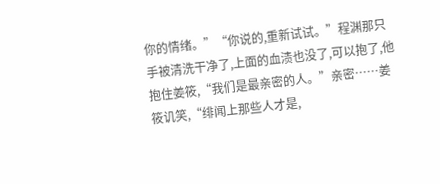你的情绪。”“你说的,重新试试。”程渊那只手被清洗干净了,上面的血渍也没了,可以抱了,他抱住姜筱,“我们是最亲密的人。”亲密……姜筱讥笑,“绯闻上那些人才是,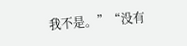我不是。”“没有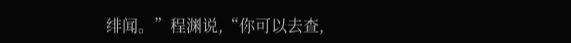绯闻。”程渊说,“你可以去查,